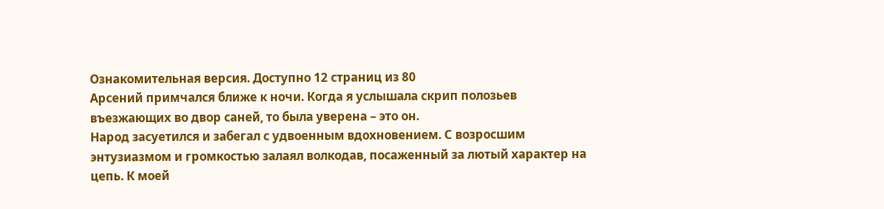Ознакомительная версия. Доступно 12 страниц из 80
Арсений примчался ближе к ночи. Когда я услышала скрип полозьев въезжающих во двор саней, то была уверена – это он.
Народ засуетился и забегал с удвоенным вдохновением. С возросшим энтузиазмом и громкостью залаял волкодав, посаженный за лютый характер на цепь. К моей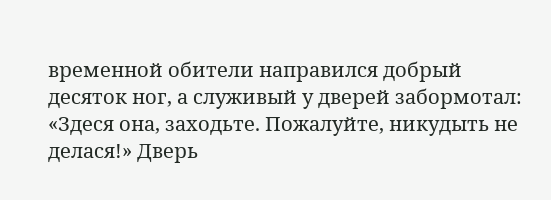временной обители направился добрый десяток ног, а служивый у дверей забормотал: «Здеся она, заходьте. Пожалуйте, никудыть не делася!» Дверь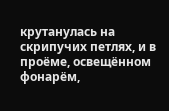крутанулась на скрипучих петлях, и в проёме, освещённом фонарём,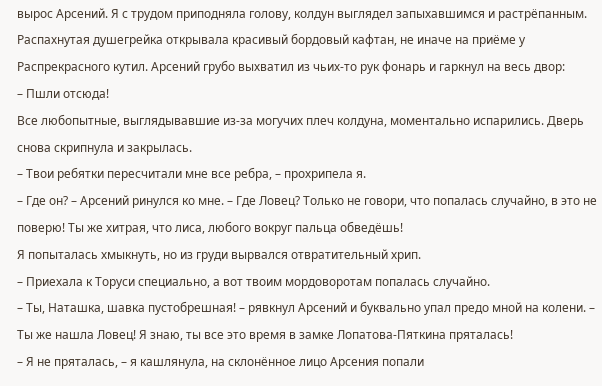вырос Арсений. Я с трудом приподняла голову, колдун выглядел запыхавшимся и растрёпанным. Распахнутая душегрейка открывала красивый бордовый кафтан, не иначе на приёме у Распрекрасного кутил. Арсений грубо выхватил из чьих-то рук фонарь и гаркнул на весь двор:
– Пшли отсюда!
Все любопытные, выглядывавшие из-за могучих плеч колдуна, моментально испарились. Дверь снова скрипнула и закрылась.
– Твои ребятки пересчитали мне все ребра, – прохрипела я.
– Где он? – Арсений ринулся ко мне. – Где Ловец? Только не говори, что попалась случайно, в это не поверю! Ты же хитрая, что лиса, любого вокруг пальца обведёшь!
Я попыталась хмыкнуть, но из груди вырвался отвратительный хрип.
– Приехала к Торуси специально, а вот твоим мордоворотам попалась случайно.
– Ты, Наташка, шавка пустобрешная! – рявкнул Арсений и буквально упал предо мной на колени. – Ты же нашла Ловец! Я знаю, ты все это время в замке Лопатова-Пяткина пряталась!
– Я не пряталась, – я кашлянула, на склонённое лицо Арсения попали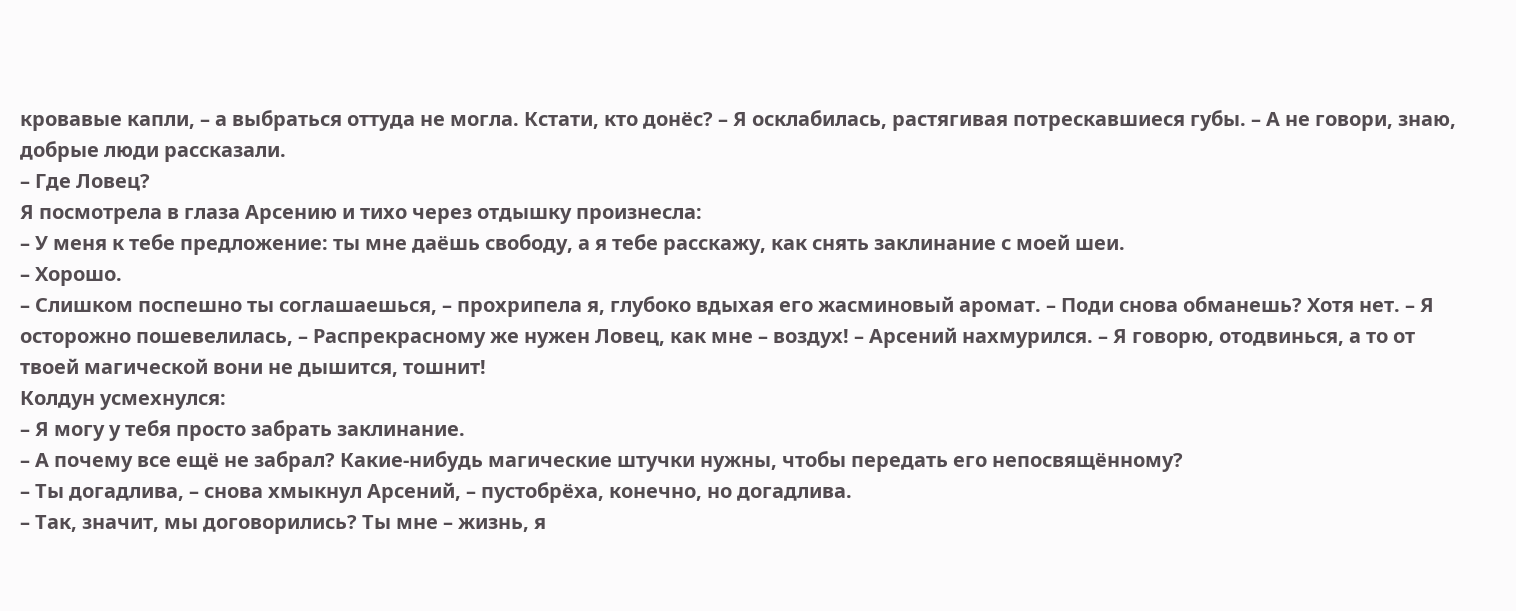кровавые капли, – а выбраться оттуда не могла. Кстати, кто донёс? – Я осклабилась, растягивая потрескавшиеся губы. – А не говори, знаю, добрые люди рассказали.
– Где Ловец?
Я посмотрела в глаза Арсению и тихо через отдышку произнесла:
– У меня к тебе предложение: ты мне даёшь свободу, а я тебе расскажу, как снять заклинание с моей шеи.
– Хорошо.
– Слишком поспешно ты соглашаешься, – прохрипела я, глубоко вдыхая его жасминовый аромат. – Поди снова обманешь? Хотя нет. – Я осторожно пошевелилась, – Распрекрасному же нужен Ловец, как мне – воздух! – Арсений нахмурился. – Я говорю, отодвинься, а то от твоей магической вони не дышится, тошнит!
Колдун усмехнулся:
– Я могу у тебя просто забрать заклинание.
– А почему все ещё не забрал? Какие-нибудь магические штучки нужны, чтобы передать его непосвящённому?
– Ты догадлива, – снова хмыкнул Арсений, – пустобрёха, конечно, но догадлива.
– Так, значит, мы договорились? Ты мне – жизнь, я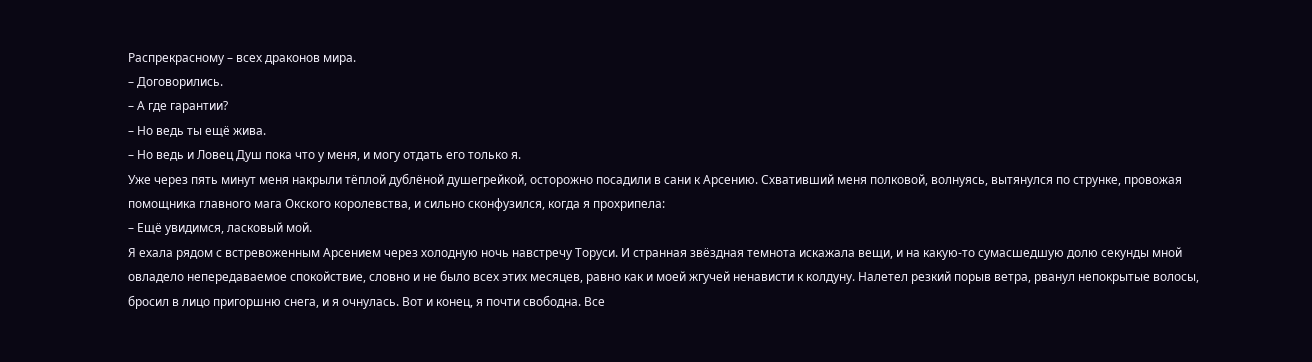Распрекрасному – всех драконов мира.
– Договорились.
– А где гарантии?
– Но ведь ты ещё жива.
– Но ведь и Ловец Душ пока что у меня, и могу отдать его только я.
Уже через пять минут меня накрыли тёплой дублёной душегрейкой, осторожно посадили в сани к Арсению. Схвативший меня полковой, волнуясь, вытянулся по струнке, провожая помощника главного мага Окского королевства, и сильно сконфузился, когда я прохрипела:
– Ещё увидимся, ласковый мой.
Я ехала рядом с встревоженным Арсением через холодную ночь навстречу Торуси. И странная звёздная темнота искажала вещи, и на какую-то сумасшедшую долю секунды мной овладело непередаваемое спокойствие, словно и не было всех этих месяцев, равно как и моей жгучей ненависти к колдуну. Налетел резкий порыв ветра, рванул непокрытые волосы, бросил в лицо пригоршню снега, и я очнулась. Вот и конец, я почти свободна. Все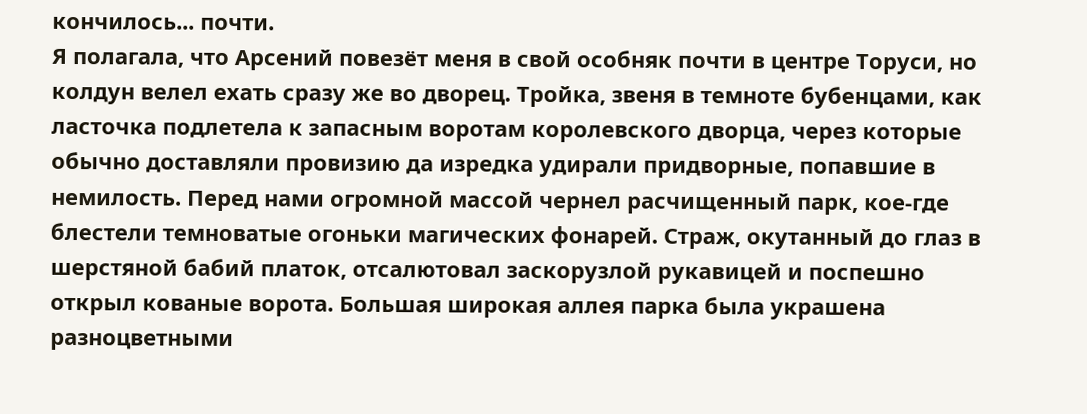кончилось... почти.
Я полагала, что Арсений повезёт меня в свой особняк почти в центре Торуси, но колдун велел ехать сразу же во дворец. Тройка, звеня в темноте бубенцами, как ласточка подлетела к запасным воротам королевского дворца, через которые обычно доставляли провизию да изредка удирали придворные, попавшие в немилость. Перед нами огромной массой чернел расчищенный парк, кое-где блестели темноватые огоньки магических фонарей. Страж, окутанный до глаз в шерстяной бабий платок, отсалютовал заскорузлой рукавицей и поспешно открыл кованые ворота. Большая широкая аллея парка была украшена разноцветными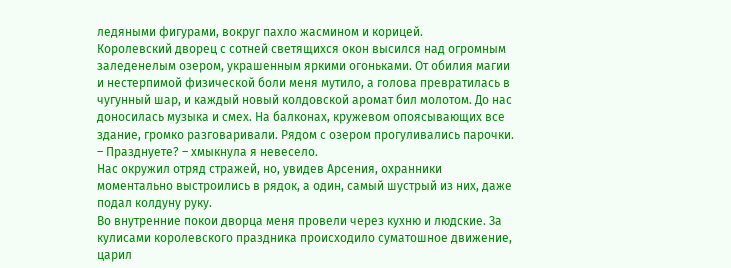ледяными фигурами, вокруг пахло жасмином и корицей.
Королевский дворец с сотней светящихся окон высился над огромным заледенелым озером, украшенным яркими огоньками. От обилия магии и нестерпимой физической боли меня мутило, а голова превратилась в чугунный шар, и каждый новый колдовской аромат бил молотом. До нас доносилась музыка и смех. На балконах, кружевом опоясывающих все здание, громко разговаривали. Рядом с озером прогуливались парочки.
– Празднуете? – хмыкнула я невесело.
Нас окружил отряд стражей, но, увидев Арсения, охранники моментально выстроились в рядок, а один, самый шустрый из них, даже подал колдуну руку.
Во внутренние покои дворца меня провели через кухню и людские. За кулисами королевского праздника происходило суматошное движение, царил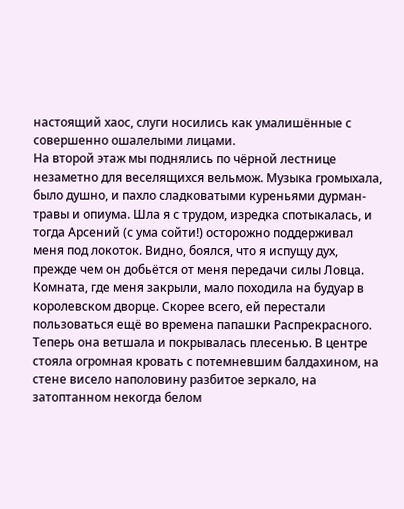настоящий хаос, слуги носились как умалишённые с совершенно ошалелыми лицами.
На второй этаж мы поднялись по чёрной лестнице незаметно для веселящихся вельмож. Музыка громыхала, было душно, и пахло сладковатыми куреньями дурман-травы и опиума. Шла я с трудом, изредка спотыкалась, и тогда Арсений (с ума сойти!) осторожно поддерживал меня под локоток. Видно, боялся, что я испущу дух, прежде чем он добьётся от меня передачи силы Ловца.
Комната, где меня закрыли, мало походила на будуар в королевском дворце. Скорее всего, ей перестали пользоваться ещё во времена папашки Распрекрасного. Теперь она ветшала и покрывалась плесенью. В центре стояла огромная кровать с потемневшим балдахином, на стене висело наполовину разбитое зеркало, на затоптанном некогда белом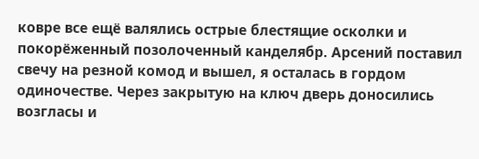ковре все ещё валялись острые блестящие осколки и покорёженный позолоченный канделябр. Арсений поставил свечу на резной комод и вышел, я осталась в гордом одиночестве. Через закрытую на ключ дверь доносились возгласы и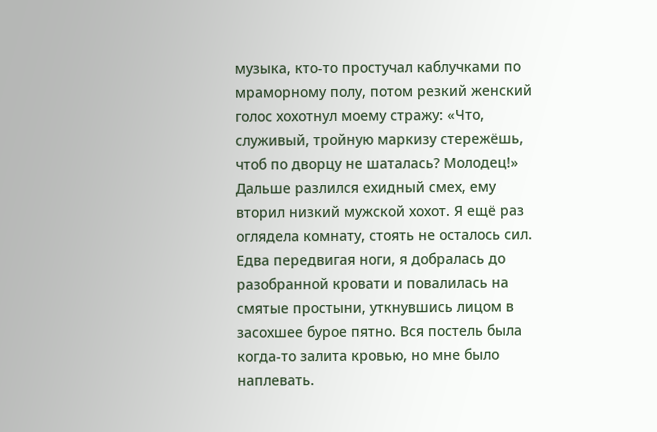музыка, кто-то простучал каблучками по мраморному полу, потом резкий женский голос хохотнул моему стражу: «Что, служивый, тройную маркизу стережёшь, чтоб по дворцу не шаталась? Молодец!» Дальше разлился ехидный смех, ему вторил низкий мужской хохот. Я ещё раз оглядела комнату, стоять не осталось сил. Едва передвигая ноги, я добралась до разобранной кровати и повалилась на смятые простыни, уткнувшись лицом в засохшее бурое пятно. Вся постель была когда-то залита кровью, но мне было наплевать.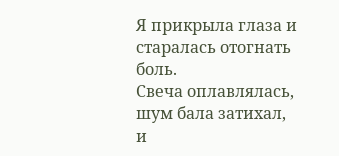Я прикрыла глаза и старалась отогнать боль.
Свеча оплавлялась, шум бала затихал, и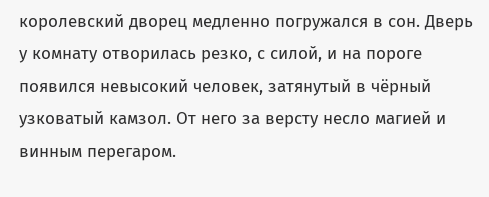королевский дворец медленно погружался в сон. Дверь у комнату отворилась резко, с силой, и на пороге появился невысокий человек, затянутый в чёрный узковатый камзол. От него за версту несло магией и винным перегаром.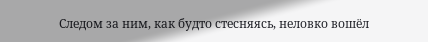Следом за ним, как будто стесняясь, неловко вошёл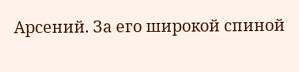Арсений. За его широкой спиной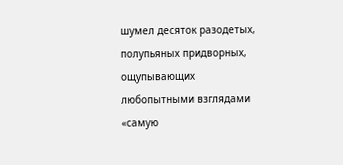шумел десяток разодетых, полупьяных придворных, ощупывающих любопытными взглядами «самую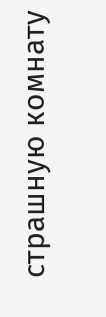страшную комнату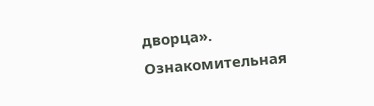дворца».
Ознакомительная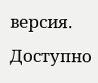версия. Доступно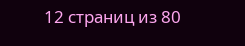12 страниц из 80